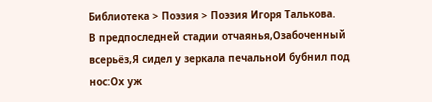Библиотека > Поэзия > Поэзия Игоря Талькова.
В предпоследней стадии отчаянья,Озабоченный всерьёз,Я сидел у зеркала печальноИ бубнил под нос:Ох уж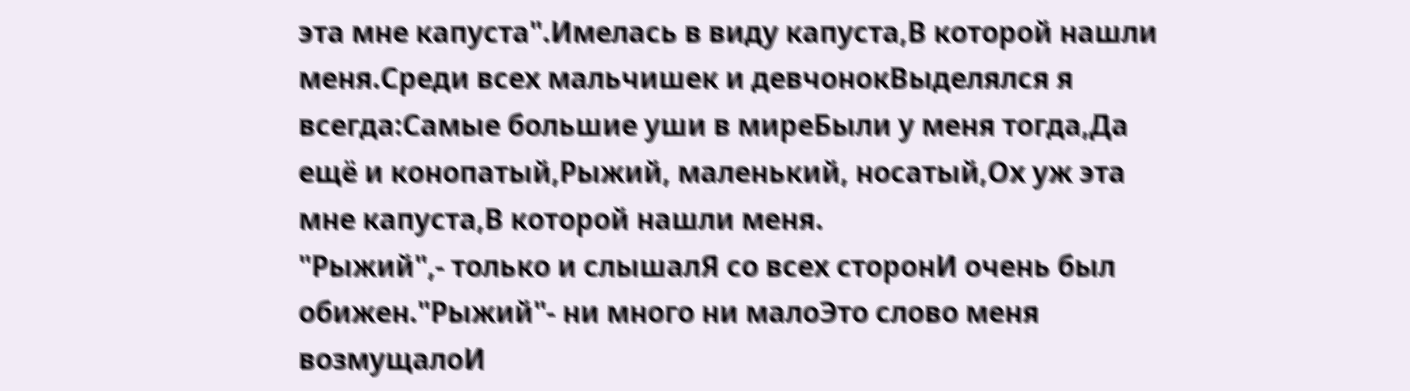эта мне капуста".Имелась в виду капуста,В которой нашли меня.Среди всех мальчишек и девчонокВыделялся я всегда:Самые большие уши в миреБыли у меня тогда,Да ещё и конопатый,Рыжий, маленький, носатый,Ох уж эта мне капуста,В которой нашли меня.
"Рыжий",- только и слышалЯ со всех сторонИ очень был обижен."Рыжий"- ни много ни малоЭто слово меня возмущалоИ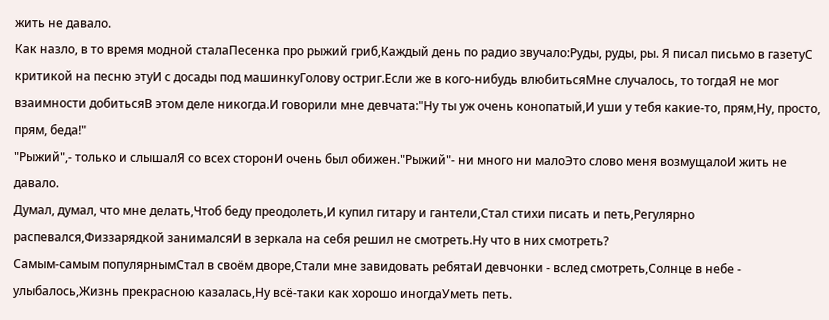жить не давало.
Как назло, в то время модной сталаПесенка про рыжий гриб,Каждый день по радио звучало:Руды, руды, ры. Я писал письмо в газетуС критикой на песню этуИ с досады под машинкуГолову остриг.Если же в кого-нибудь влюбитьсяМне случалось, то тогдаЯ не мог взаимности добитьсяВ этом деле никогда.И говорили мне девчата:"Ну ты уж очень конопатый,И уши у тебя какие-то, прям,Ну, просто, прям, беда!"
"Рыжий",- только и слышалЯ со всех сторонИ очень был обижен."Рыжий"- ни много ни малоЭто слово меня возмущалоИ жить не давало.
Думал, думал, что мне делать,Чтоб беду преодолеть,И купил гитару и гантели,Стал стихи писать и петь,Регулярно распевался,Физзарядкой занималсяИ в зеркала на себя решил не смотреть.Ну что в них смотреть?
Самым-самым популярнымСтал в своём дворе,Стали мне завидовать ребятаИ девчонки - вслед смотреть,Солнце в небе - улыбалось,Жизнь прекрасною казалась,Ну всё-таки как хорошо иногдаУметь петь.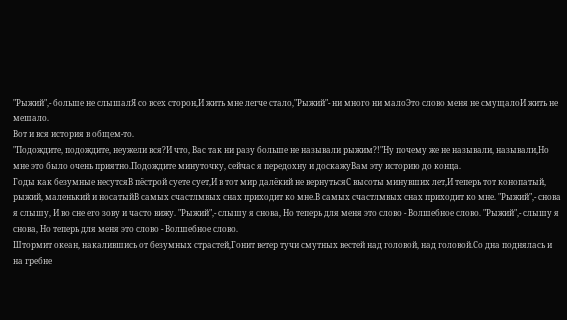"Рыжий",- больше не слышалЯ со всех сторон,И жить мне легче стало,"Рыжий"- ни много ни малоЭто слово меня не смущалоИ жить не мешало.
Вот и вся история в общем-то.
"Подождите, подождите, неужели вся?И что, Вас так ни разу больше не называли рыжим?!"Ну почему же не называли, называли,Но мне это было очень приятно.Подождите минуточку, сейчас я передохну и доскажуВам эту историю до конца.
Годы как безумные несутсяВ пёстрой суете сует,И в тот мир далёкий не вернутьсяС высоты минувших лет,И теперь тот конопатый, рыжий, маленький и носатыйВ самых счастлмвых снах приходит ко мне.В самых счастлмвых снах приходит ко мне. "Рыжий",- снова я слышу, И во сне его зову и часто вижу. "Рыжий",- слышу я снова, Но теперь для меня это слово - Волшебное слово. "Рыжий",- слышу я снова, Но теперь для меня это слово - Волшебное слово.
Штормит океан, накалившись от безумных страстей,Гонит ветер тучи смутных вестей над головой, над головой.Со дна поднялась и на гребне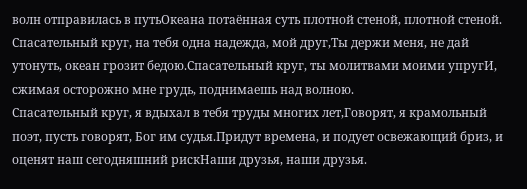волн отправилась в путьОкеана потаённая суть плотной стеной, плотной стеной.
Спасательный круг, на тебя одна надежда, мой друг,Ты держи меня, не дай утонуть, океан грозит бедою.Спасательный круг, ты молитвами моими упругИ, сжимая осторожно мне грудь, поднимаешь над волною.
Спасательный круг, я вдыхал в тебя труды многих лет,Говорят, я крамольный поэт, пусть говорят, Бог им судья.Придут времена, и подует освежающий бриз, и оценят наш сегодняшний рискНаши друзья, наши друзья.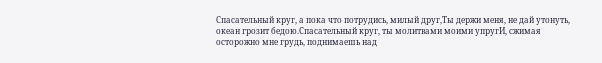Спасательный круг, а пока что потрудись, милый друг,Ты держи меня, не дай утонуть, океан грозит бедою.Спасательный круг, ты молитвами моими упругИ, сжимая осторожно мне грудь, поднимаешь над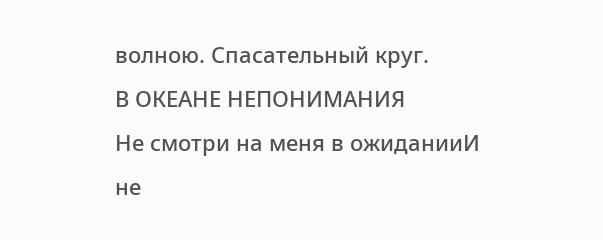волною. Спасательный круг.
В ОКЕАНЕ НЕПОНИМАНИЯ
Не смотри на меня в ожиданииИ не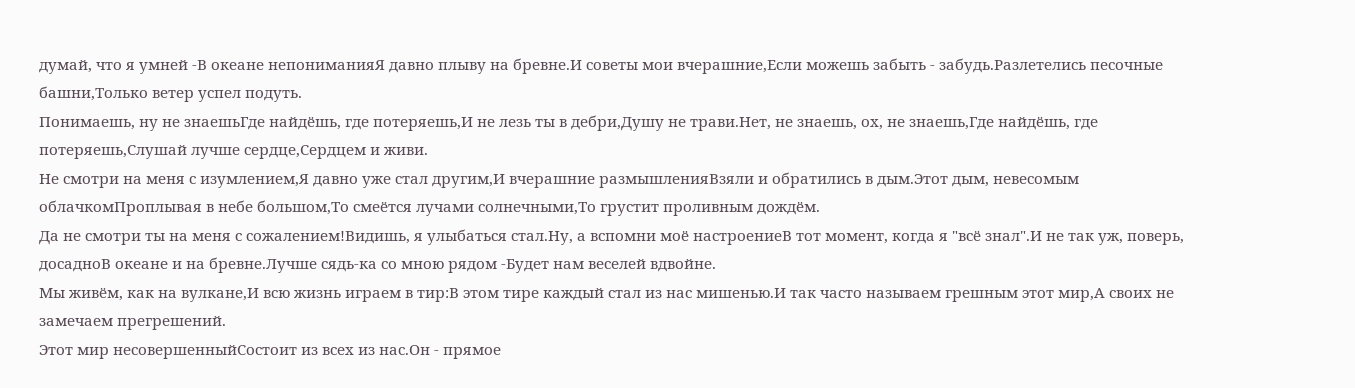думай, что я умней -В океане непониманияЯ давно плыву на бревне.И советы мои вчерашние,Если можешь забыть - забудь.Разлетелись песочные башни,Только ветер успел подуть.
Понимаешь, ну не знаешьГде найдёшь, где потеряешь,И не лезь ты в дебри,Душу не трави.Нет, не знаешь, ох, не знаешь,Где найдёшь, где потеряешь,Слушай лучше сердце,Сердцем и живи.
Не смотри на меня с изумлением,Я давно уже стал другим,И вчерашние размышленияВзяли и обратились в дым.Этот дым, невесомым облачкомПроплывая в небе большом,То смеётся лучами солнечными,То грустит проливным дождём.
Да не смотри ты на меня с сожалением!Видишь, я улыбаться стал.Ну, а вспомни моё настроениеВ тот момент, когда я "всё знал".И не так уж, поверь, досадноВ океане и на бревне.Лучше сядь-ка со мною рядом -Будет нам веселей вдвойне.
Мы живём, как на вулкане,И всю жизнь играем в тир:В этом тире каждый стал из нас мишенью.И так часто называем грешным этот мир,А своих не замечаем прегрешений.
Этот мир несовершенныйСостоит из всех из нас.Он - прямое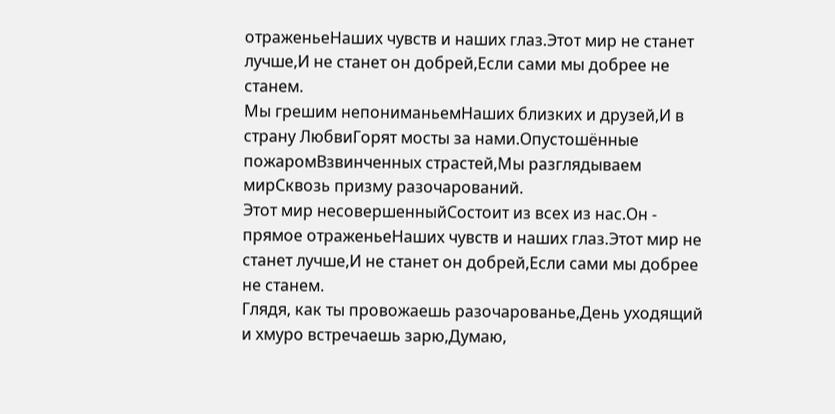отраженьеНаших чувств и наших глаз.Этот мир не станет лучше,И не станет он добрей,Если сами мы добрее не станем.
Мы грешим непониманьемНаших близких и друзей,И в страну ЛюбвиГорят мосты за нами.Опустошённые пожаромВзвинченных страстей,Мы разглядываем мирСквозь призму разочарований.
Этот мир несовершенныйСостоит из всех из нас.Он - прямое отраженьеНаших чувств и наших глаз.Этот мир не станет лучше,И не станет он добрей,Если сами мы добрее не станем.
Глядя, как ты провожаешь разочарованье,День уходящий и хмуро встречаешь зарю,Думаю,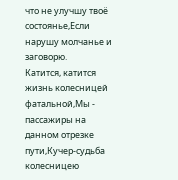что не улучшу твоё состоянье,Если нарушу молчанье и заговорю.
Катится, катится жизнь колесницей фатальной,Мы - пассажиры на данном отрезке пути,Кучер-судьба колесницею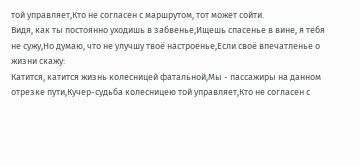той управляет,Кто не согласен с маршрутом, тот может сойти.
Видя, как ты постоянно уходишь в забвенье,Ищешь спасенье в вине, я тебя не сужу,Но думаю, что не улучшу твоё настроенье,Если своё впечатленье о жизни скажу:
Катится, катится жизнь колесницей фатальной,Мы - пассажиры на данном отрезке пути,Кучер-судьба колесницею той управляет,Кто не согласен с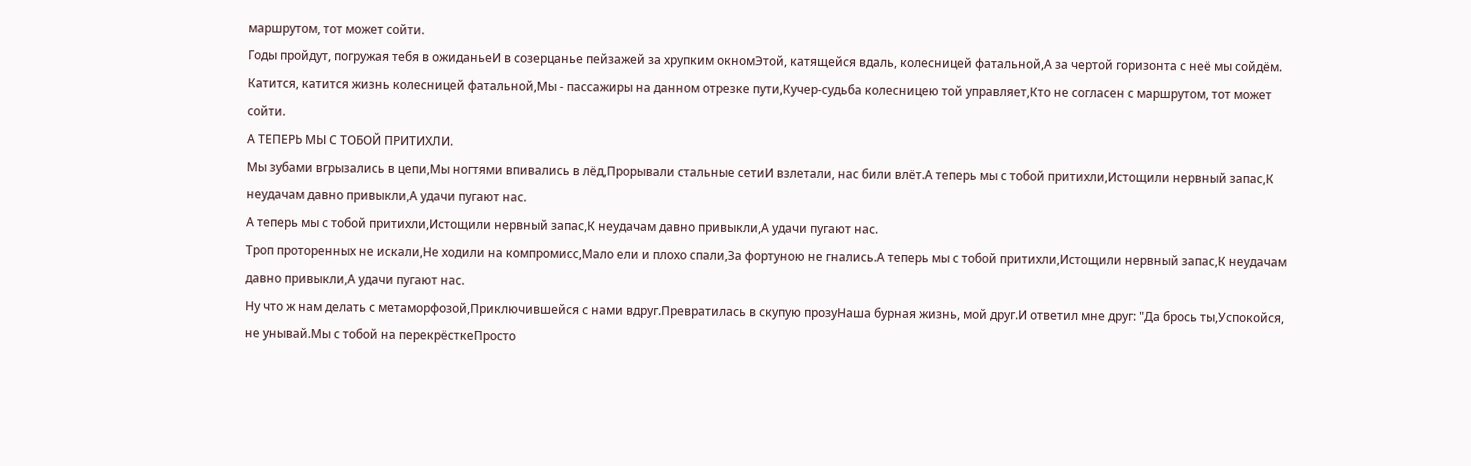маршрутом, тот может сойти.
Годы пройдут, погружая тебя в ожиданьеИ в созерцанье пейзажей за хрупким окномЭтой, катящейся вдаль, колесницей фатальной,А за чертой горизонта с неё мы сойдём.
Катится, катится жизнь колесницей фатальной,Мы - пассажиры на данном отрезке пути,Кучер-судьба колесницею той управляет,Кто не согласен с маршрутом, тот может сойти.
А ТЕПЕРЬ МЫ С ТОБОЙ ПРИТИХЛИ.
Мы зубами вгрызались в цепи,Мы ногтями впивались в лёд,Прорывали стальные сетиИ взлетали, нас били влёт.А теперь мы с тобой притихли,Истощили нервный запас,К неудачам давно привыкли,А удачи пугают нас.
А теперь мы с тобой притихли,Истощили нервный запас,К неудачам давно привыкли,А удачи пугают нас.
Троп проторенных не искали,Не ходили на компромисс,Мало ели и плохо спали,За фортуною не гнались.А теперь мы с тобой притихли,Истощили нервный запас,К неудачам давно привыкли,А удачи пугают нас.
Ну что ж нам делать с метаморфозой,Приключившейся с нами вдруг.Превратилась в скупую прозуНаша бурная жизнь, мой друг.И ответил мне друг: "Да брось ты,Успокойся, не унывай.Мы с тобой на перекрёсткеПросто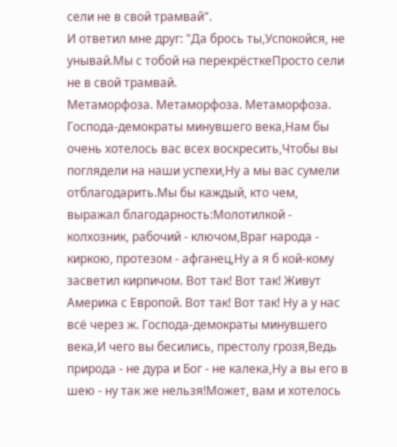сели не в свой трамвай".
И ответил мне друг: "Да брось ты,Успокойся, не унывай.Мы с тобой на перекрёсткеПросто сели не в свой трамвай.
Метаморфоза. Метаморфоза. Метаморфоза.
Господа-демократы минувшего века,Нам бы очень хотелось вас всех воскресить,Чтобы вы поглядели на наши успехи,Ну а мы вас сумели отблагодарить.Мы бы каждый, кто чем, выражал благодарность:Молотилкой - колхозник, рабочий - ключом,Враг народа - киркою, протезом - афганец,Ну а я б кой-кому засветил кирпичом. Вот так! Вот так! Живут Америка с Европой. Вот так! Вот так! Ну а у нас всё через ж. Господа-демократы минувшего века,И чего вы бесились, престолу грозя,Ведь природа - не дура и Бог - не калека,Ну а вы его в шею - ну так же нельзя!Может, вам и хотелось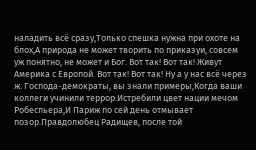наладить всё сразу,Только спешка нужна при охоте на блох,А природа не может творить по приказуи, совсем уж понятно, не может и Бог. Вот так! Вот так! Живут Америка с Европой. Вот так! Вот так! Ну а у нас всё через ж. Господа-демократы, вы знали примеры,Когда ваши коллеги учинили террор:Истребили цвет нации мечом Робеспьера,И Париж по сей день отмывает позор.Правдолюбец Радищев, после той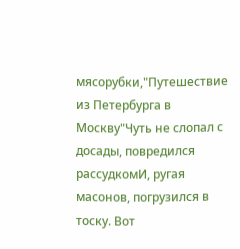мясорубки,"Путешествие из Петербурга в Москву"Чуть не слопал с досады, повредился рассудкомИ, ругая масонов, погрузился в тоску. Вот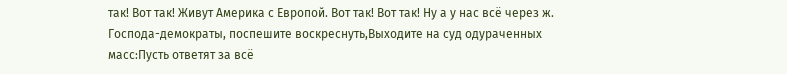так! Вот так! Живут Америка с Европой. Вот так! Вот так! Ну а у нас всё через ж. Господа-демократы, поспешите воскреснуть,Выходите на суд одураченных масс:Пусть ответят за всё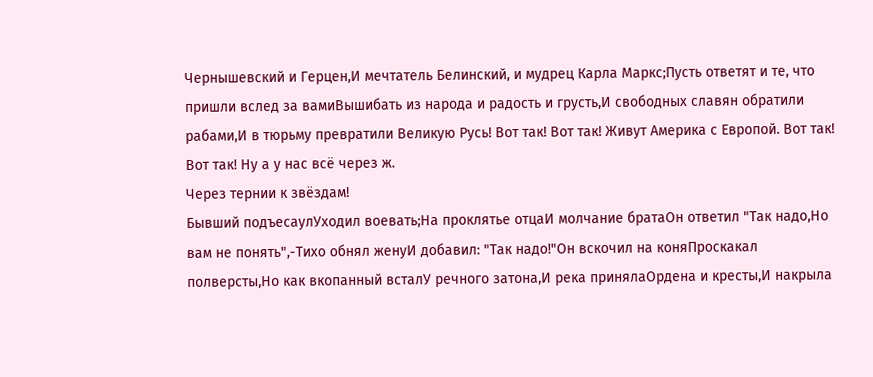Чернышевский и Герцен,И мечтатель Белинский, и мудрец Карла Маркс;Пусть ответят и те, что пришли вслед за вамиВышибать из народа и радость и грусть,И свободных славян обратили рабами,И в тюрьму превратили Великую Русь! Вот так! Вот так! Живут Америка с Европой. Вот так! Вот так! Ну а у нас всё через ж.
Через тернии к звёздам!
Бывший подъесаулУходил воевать;На проклятье отцаИ молчание братаОн ответил "Так надо,Но вам не понять",-Тихо обнял женуИ добавил: "Так надо!"Он вскочил на коняПроскакал полверсты,Но как вкопанный всталУ речного затона,И река принялаОрдена и кресты,И накрыла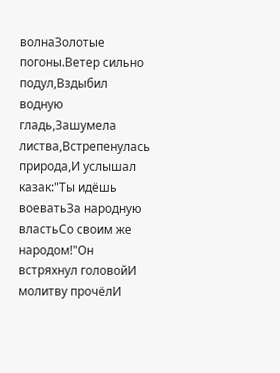волнаЗолотые погоны.Ветер сильно подул,Вздыбил водную гладь,Зашумела листва,Встрепенулась природа,И услышал казак:"Ты идёшь воеватьЗа народную властьСо своим же народом!"Он встряхнул головойИ молитву прочёлИ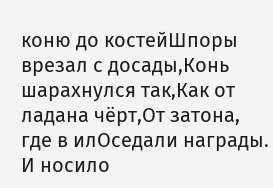коню до костейШпоры врезал с досады,Конь шарахнулся так,Как от ладана чёрт,От затона, где в илОседали награды.
И носило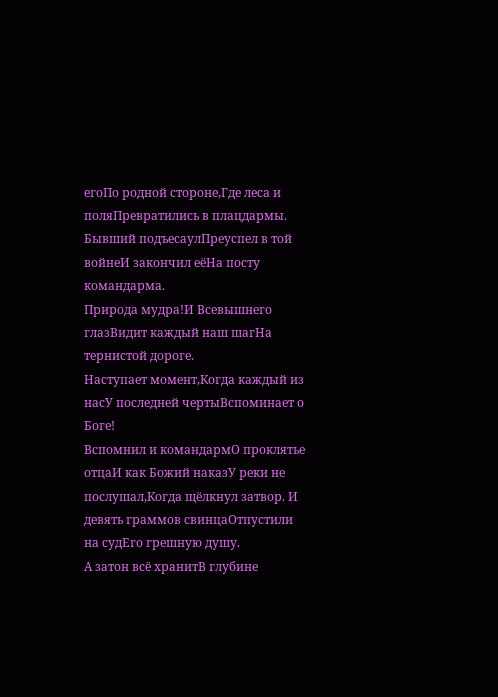егоПо родной стороне,Где леса и поляПревратились в плацдармы. Бывший подъесаулПреуспел в той войнеИ закончил еёНа посту командарма.
Природа мудра!И Всевышнего глазВидит каждый наш шагНа тернистой дороге.
Наступает момент,Когда каждый из насУ последней чертыВспоминает о Боге!
Вспомнил и командармО проклятье отцаИ как Божий наказУ реки не послушал,Когда щёлкнул затвор. И девять граммов свинцаОтпустили на судЕго грешную душу.
А затон всё хранитВ глубине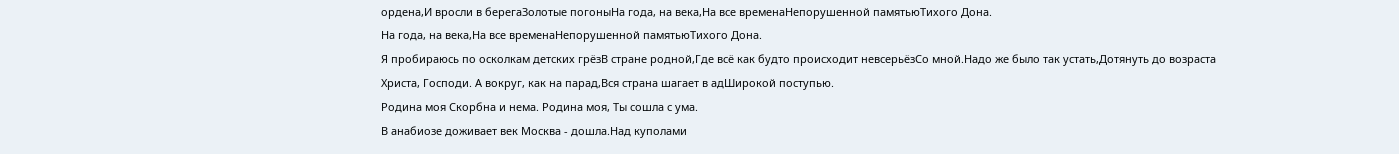ордена,И вросли в берегаЗолотые погоныНа года, на века,На все временаНепорушенной памятьюТихого Дона.
На года, на века,На все временаНепорушенной памятьюТихого Дона.
Я пробираюсь по осколкам детских грёзВ стране родной,Где всё как будто происходит невсерьёзСо мной.Надо же было так устать,Дотянуть до возраста Христа, Господи. А вокруг, как на парад,Вся страна шагает в адШирокой поступью.
Родина моя Скорбна и нема. Родина моя, Ты сошла с ума.
В анабиозе доживает век Москва - дошла.Над куполами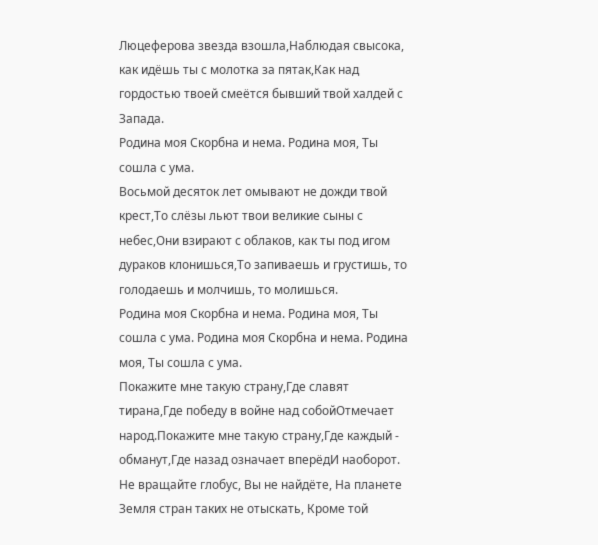Люцеферова звезда взошла,Наблюдая свысока, как идёшь ты с молотка за пятак,Как над гордостью твоей смеётся бывший твой халдей с Запада.
Родина моя Скорбна и нема. Родина моя, Ты сошла с ума.
Восьмой десяток лет омывают не дожди твой крест,То слёзы льют твои великие сыны с небес,Они взирают с облаков, как ты под игом дураков клонишься,То запиваешь и грустишь, то голодаешь и молчишь, то молишься.
Родина моя Скорбна и нема. Родина моя, Ты сошла с ума. Родина моя Скорбна и нема. Родина моя, Ты сошла с ума.
Покажите мне такую страну,Где славят тирана,Где победу в войне над собойОтмечает народ.Покажите мне такую страну,Где каждый - обманут,Где назад означает вперёдИ наоборот. Не вращайте глобус, Вы не найдёте, На планете Земля стран таких не отыскать, Кроме той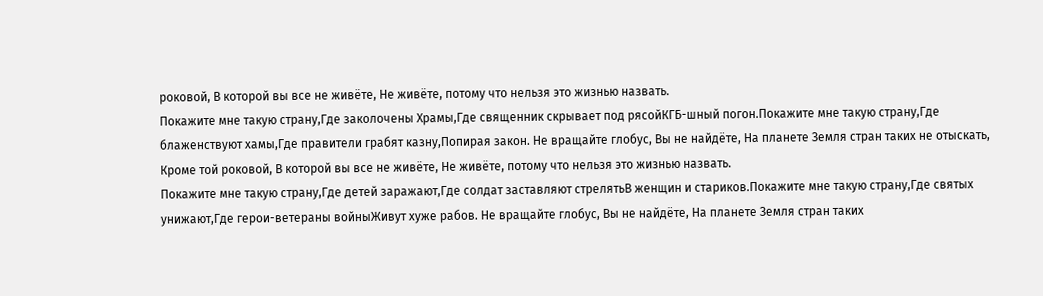роковой, В которой вы все не живёте, Не живёте, потому что нельзя это жизнью назвать.
Покажите мне такую страну,Где заколочены Храмы,Где священник скрывает под рясойКГБ-шный погон.Покажите мне такую страну,Где блаженствуют хамы,Где правители грабят казну,Попирая закон. Не вращайте глобус, Вы не найдёте, На планете Земля стран таких не отыскать, Кроме той роковой, В которой вы все не живёте, Не живёте, потому что нельзя это жизнью назвать.
Покажите мне такую страну,Где детей заражают,Где солдат заставляют стрелятьВ женщин и стариков.Покажите мне такую страну,Где святых унижают,Где герои-ветераны войныЖивут хуже рабов. Не вращайте глобус, Вы не найдёте, На планете Земля стран таких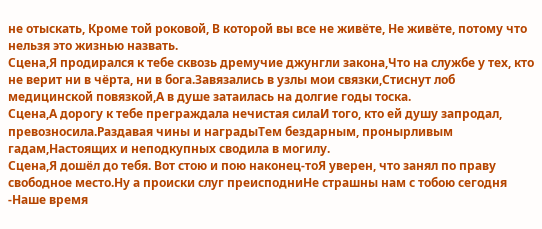не отыскать, Кроме той роковой, В которой вы все не живёте, Не живёте, потому что нельзя это жизнью назвать.
Сцена,Я продирался к тебе сквозь дремучие джунгли закона,Что на службе у тех, кто не верит ни в чёрта, ни в бога.Завязались в узлы мои связки,Стиснут лоб медицинской повязкой,А в душе затаилась на долгие годы тоска.
Сцена,А дорогу к тебе преграждала нечистая силаИ того, кто ей душу запродал, превозносила.Раздавая чины и наградыТем бездарным, пронырливым гадам,Настоящих и неподкупных сводила в могилу.
Сцена,Я дошёл до тебя. Вот стою и пою наконец-тоЯ уверен, что занял по праву свободное место.Ну а происки слуг преисподниНе страшны нам с тобою сегодня -Наше время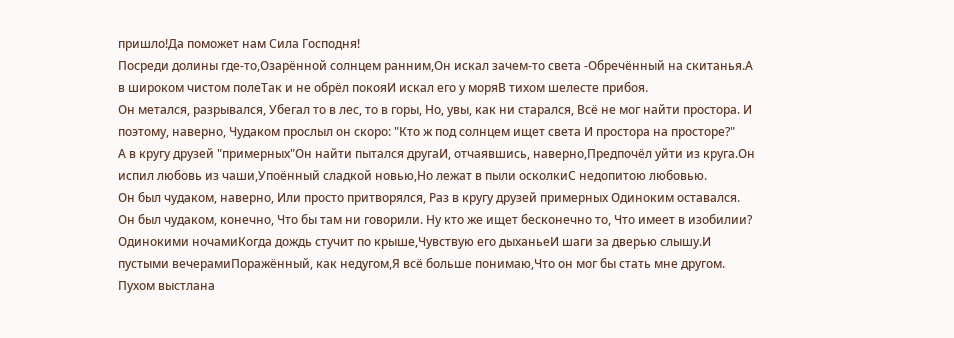пришло!Да поможет нам Сила Господня!
Посреди долины где-то,Озарённой солнцем ранним,Он искал зачем-то света -Обречённый на скитанья.А в широком чистом полеТак и не обрёл покояИ искал его у моряВ тихом шелесте прибоя.
Он метался, разрывался, Убегал то в лес, то в горы, Но, увы, как ни старался, Всё не мог найти простора. И поэтому, наверно, Чудаком прослыл он скоро: "Кто ж под солнцем ищет света И простора на просторе?"
А в кругу друзей "примерных"Он найти пытался другаИ, отчаявшись, наверно,Предпочёл уйти из круга.Он испил любовь из чаши,Упоённый сладкой новью,Но лежат в пыли осколкиС недопитою любовью.
Он был чудаком, наверно, Или просто притворялся, Раз в кругу друзей примерных Одиноким оставался. Он был чудаком, конечно, Что бы там ни говорили. Ну кто же ищет бесконечно то, Что имеет в изобилии?
Одинокими ночамиКогда дождь стучит по крыше,Чувствую его дыханьеИ шаги за дверью слышу.И пустыми вечерамиПоражённый, как недугом,Я всё больше понимаю,Что он мог бы стать мне другом.
Пухом выстлана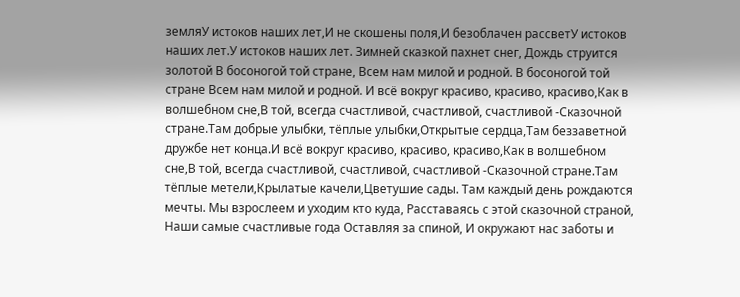земляУ истоков наших лет,И не скошены поля,И безоблачен рассветУ истоков наших лет.У истоков наших лет. Зимней сказкой пахнет снег, Дождь струится золотой В босоногой той стране, Всем нам милой и родной. В босоногой той стране Всем нам милой и родной. И всё вокруг красиво, красиво, красиво,Как в волшебном сне,В той, всегда счастливой, счастливой, счастливой -Сказочной стране.Там добрые улыбки, тёплые улыбки,Открытые сердца,Там беззаветной дружбе нет конца.И всё вокруг красиво, красиво, красиво,Как в волшебном сне,В той, всегда счастливой, счастливой, счастливой -Сказочной стране.Там тёплые метели,Крылатые качели,Цветушие сады. Там каждый день рождаются мечты. Мы взрослеем и уходим кто куда, Расставаясь с этой сказочной страной, Наши самые счастливые года Оставляя за спиной, И окружают нас заботы и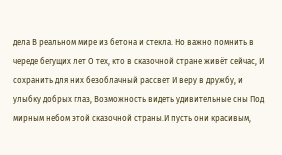дела В реальном мире из бетона и стекла. Но важно помнить в череде бегущих лет О тех, кто в сказочной стране живёт сейчас, И сохранить для них безоблачный рассвет И веру в дружбу, и улыбку добрых глаз, Возможность видеть удивительные сны Под мирным небом этой сказочной страны.И пусть они красивым,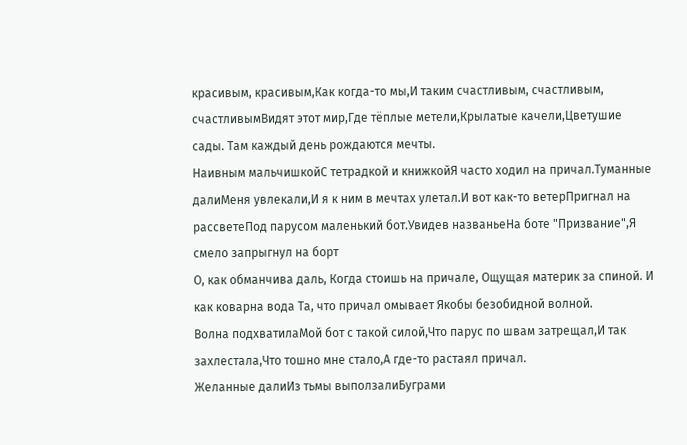красивым, красивым,Как когда-то мы,И таким счастливым, счастливым, счастливымВидят этот мир,Где тёплые метели,Крылатые качели,Цветушие сады. Там каждый день рождаются мечты.
Наивным мальчишкойС тетрадкой и книжкойЯ часто ходил на причал.Туманные далиМеня увлекали,И я к ним в мечтах улетал.И вот как-то ветерПригнал на рассветеПод парусом маленький бот.Увидев названьеНа боте "Призвание",Я смело запрыгнул на борт
О, как обманчива даль, Когда стоишь на причале, Ощущая материк за спиной. И как коварна вода Та, что причал омывает Якобы безобидной волной.
Волна подхватилаМой бот с такой силой,Что парус по швам затрещал,И так захлестала,Что тошно мне стало,А где-то растаял причал.
Желанные далиИз тьмы выползалиБуграми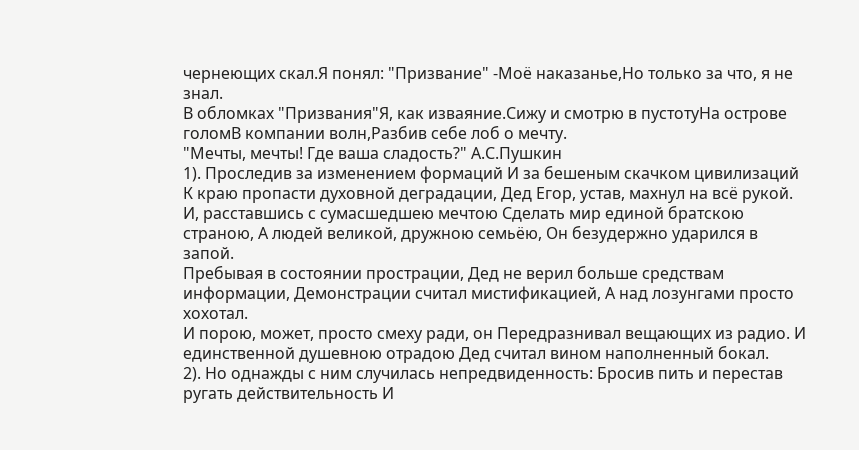чернеющих скал.Я понял: "Призвание" -Моё наказанье,Но только за что, я не знал.
В обломках "Призвания"Я, как изваяние.Сижу и смотрю в пустотуНа острове голомВ компании волн,Разбив себе лоб о мечту.
"Мечты, мечты! Где ваша сладость?" А.С.Пушкин
1). Проследив за изменением формаций И за бешеным скачком цивилизаций К краю пропасти духовной деградации, Дед Егор, устав, махнул на всё рукой.
И, расставшись с сумасшедшею мечтою Сделать мир единой братскою страною, А людей великой, дружною семьёю, Он безудержно ударился в запой.
Пребывая в состоянии прострации, Дед не верил больше средствам информации, Демонстрации считал мистификацией, А над лозунгами просто хохотал.
И порою, может, просто смеху ради, он Передразнивал вещающих из радио. И единственной душевною отрадою Дед считал вином наполненный бокал.
2). Но однажды с ним случилась непредвиденность: Бросив пить и перестав ругать действительность И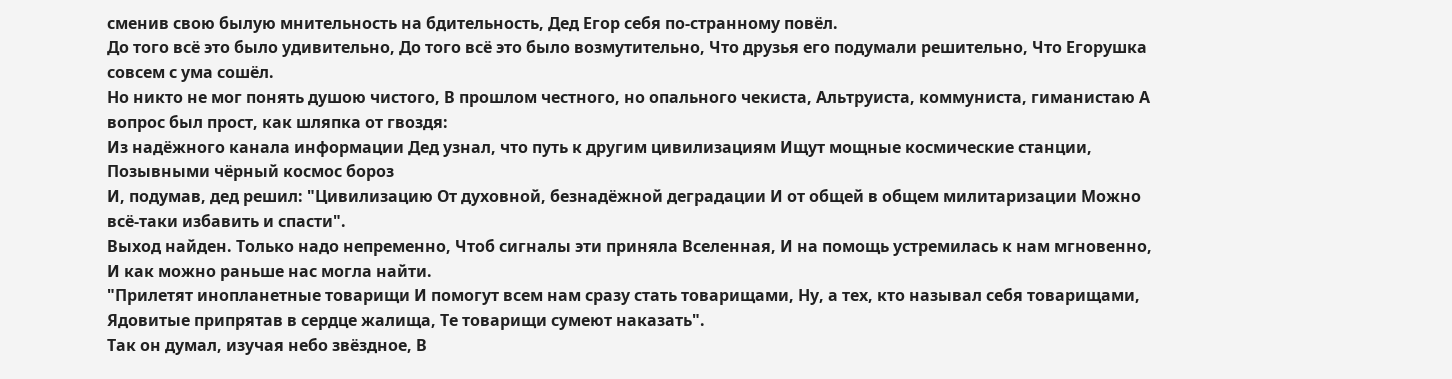сменив свою былую мнительность на бдительность, Дед Егор себя по-странному повёл.
До того всё это было удивительно, До того всё это было возмутительно, Что друзья его подумали решительно, Что Егорушка совсем с ума сошёл.
Но никто не мог понять душою чистого, В прошлом честного, но опального чекиста, Альтруиста, коммуниста, гиманистаю А вопрос был прост, как шляпка от гвоздя:
Из надёжного канала информации Дед узнал, что путь к другим цивилизациям Ищут мощные космические станции, Позывными чёрный космос бороз
И, подумав, дед решил: "Цивилизацию От духовной, безнадёжной деградации И от общей в общем милитаризации Можно всё-таки избавить и спасти".
Выход найден. Только надо непременно, Чтоб сигналы эти приняла Вселенная, И на помощь устремилась к нам мгновенно, И как можно раньше нас могла найти.
"Прилетят инопланетные товарищи И помогут всем нам сразу стать товарищами, Ну, а тех, кто называл себя товарищами, Ядовитые припрятав в сердце жалища, Те товарищи сумеют наказать".
Так он думал, изучая небо звёздное, В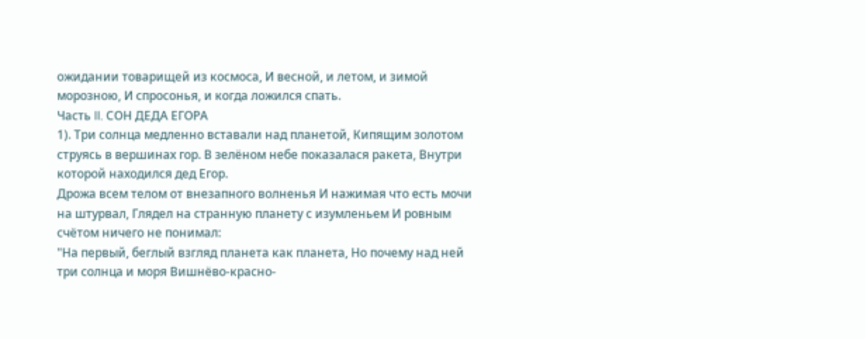ожидании товарищей из космоса, И весной, и летом, и зимой морозною, И спросонья, и когда ложился спать.
Часть II. СОН ДЕДА ЕГОРА
1). Три солнца медленно вставали над планетой, Кипящим золотом струясь в вершинах гор. В зелёном небе показалася ракета, Внутри которой находился дед Егор.
Дрожа всем телом от внезапного волненья И нажимая что есть мочи на штурвал, Глядел на странную планету с изумленьем И ровным счётом ничего не понимал:
"На первый, беглый взгляд планета как планета, Но почему над ней три солнца и моря Вишнёво-красно-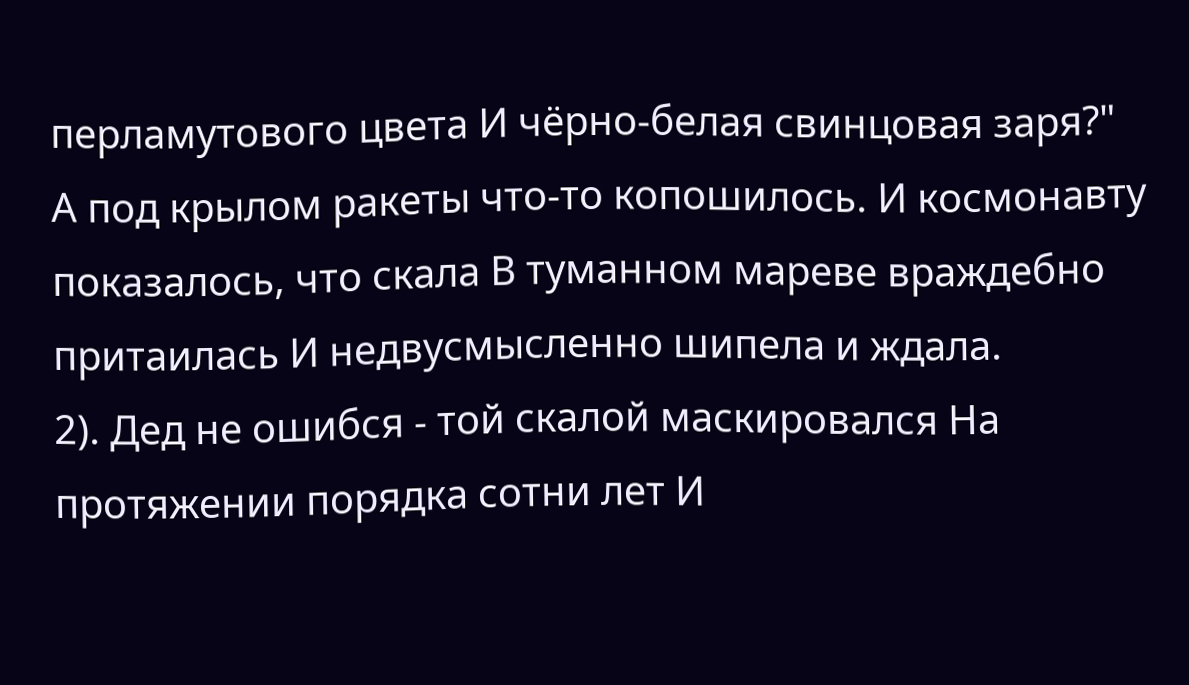перламутового цвета И чёрно-белая свинцовая заря?"
А под крылом ракеты что-то копошилось. И космонавту показалось, что скала В туманном мареве враждебно притаилась И недвусмысленно шипела и ждала.
2). Дед не ошибся - той скалой маскировался На протяжении порядка сотни лет И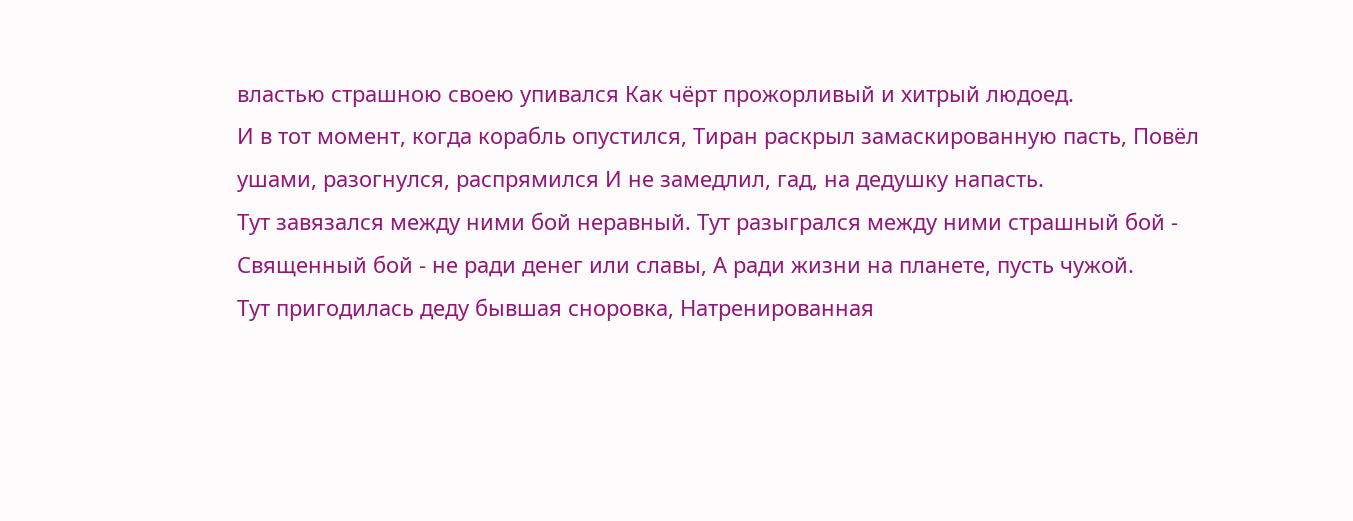властью страшною своею упивался Как чёрт прожорливый и хитрый людоед.
И в тот момент, когда корабль опустился, Тиран раскрыл замаскированную пасть, Повёл ушами, разогнулся, распрямился И не замедлил, гад, на дедушку напасть.
Тут завязался между ними бой неравный. Тут разыгрался между ними страшный бой - Священный бой - не ради денег или славы, А ради жизни на планете, пусть чужой.
Тут пригодилась деду бывшая сноровка, Натренированная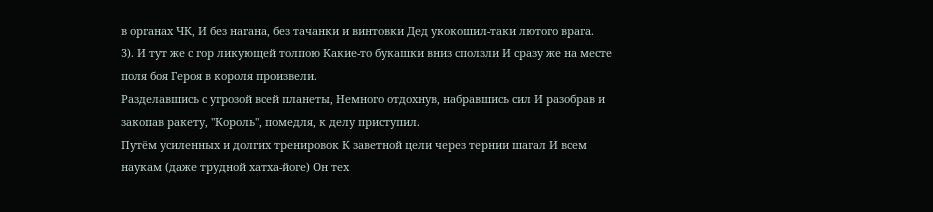в органах ЧК, И без нагана, без тачанки и винтовки Дед укокошил-таки лютого врага.
3). И тут же с гор ликующей толпою Какие-то букашки вниз сползли И сразу же на месте поля боя Героя в короля произвели.
Разделавшись с угрозой всей планеты, Немного отдохнув, набравшись сил И разобрав и закопав ракету, "Король", помедля, к делу приступил.
Путём усиленных и долгих тренировок К заветной цели через тернии шагал И всем наукам (даже трудной хатха-йоге) Он тех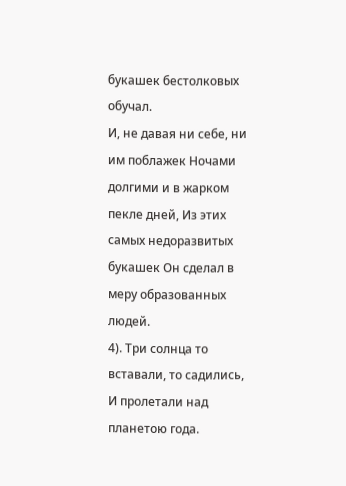букашек бестолковых обучал.
И, не давая ни себе, ни им поблажек Ночами долгими и в жарком пекле дней, Из этих самых недоразвитых букашек Он сделал в меру образованных людей.
4). Три солнца то вставали, то садились, И пролетали над планетою года.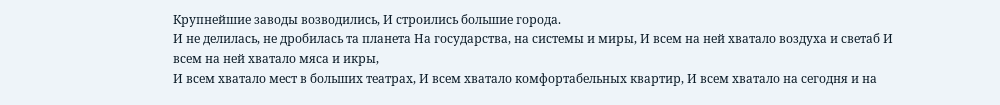Крупнейшие заводы возводились, И строились большие города.
И не делилась, не дробилась та планета На государства, на системы и миры, И всем на ней хватало воздуха и светаб И всем на ней хватало мяса и икры,
И всем хватало мест в больших театрах, И всем хватало комфортабельных квартир, И всем хватало на сегодня и на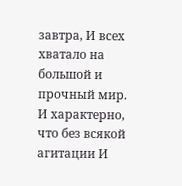завтра, И всех хватало на большой и прочный мир.
И характерно, что без всякой агитации И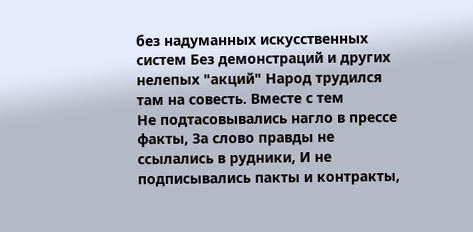без надуманных искусственных систем Без демонстраций и других нелепых "акций" Народ трудился там на совесть. Вместе с тем
Не подтасовывались нагло в прессе факты, За слово правды не ссылались в рудники, И не подписывались пакты и контракты,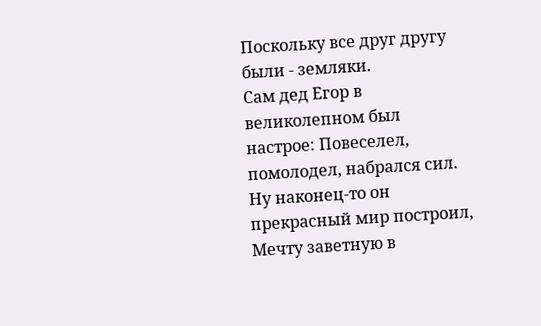Поскольку все друг другу были - земляки.
Сам дед Егор в великолепном был настрое: Повеселел, помолодел, набрался сил. Ну наконец-то он прекрасный мир построил, Мечту заветную в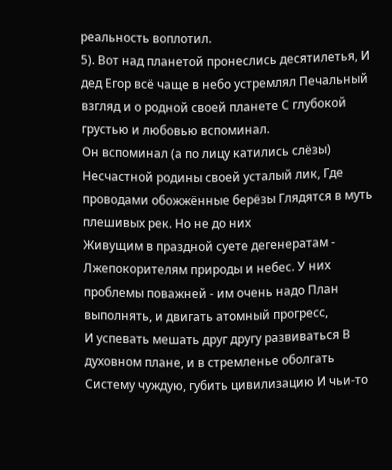реальность воплотил.
5). Вот над планетой пронеслись десятилетья, И дед Егор всё чаще в небо устремлял Печальный взгляд и о родной своей планете С глубокой грустью и любовью вспоминал.
Он вспоминал (а по лицу катились слёзы) Несчастной родины своей усталый лик, Где проводами обожжённые берёзы Глядятся в муть плешивых рек. Но не до них
Живущим в праздной суете дегенератам - Лжепокорителям природы и небес. У них проблемы поважней - им очень надо План выполнять, и двигать атомный прогресс,
И успевать мешать друг другу развиваться В духовном плане, и в стремленье оболгать Систему чуждую, губить цивилизацию И чьи-то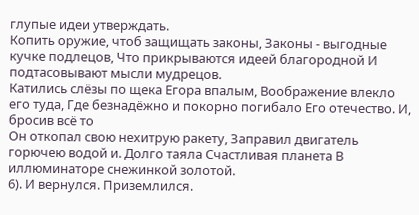глупые идеи утверждать.
Копить оружие, чтоб защищать законы, Законы - выгодные кучке подлецов, Что прикрываются идеей благородной И подтасовывают мысли мудрецов.
Катились слёзы по щека Егора впалым, Воображение влекло его туда, Где безнадёжно и покорно погибало Его отечество. И, бросив всё то
Он откопал свою нехитрую ракету, Заправил двигатель горючею водой и. Долго таяла Счастливая планета В иллюминаторе снежинкой золотой.
6). И вернулся. Приземлился.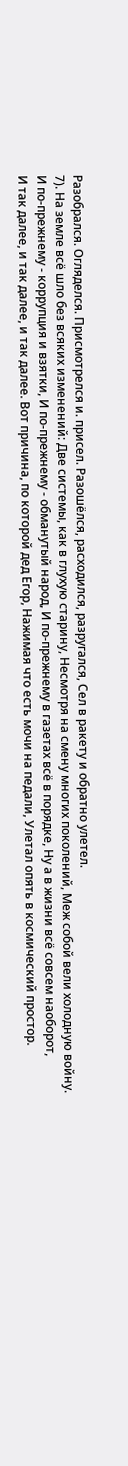Разобрался. Огляделся. Присмотрелся и. присел. Разошёлся, расходился, разругался, Сел в ракету и обратно улетел.
7). На земле всё шло без всяких изменений: Две системы, как в глухую старину, Несмотря на смену многих поколений, Меж собой вели холодную войну.
И по-прежнему - коррупция и взятки, И по-прежнему - обманутый народ, И по-прежнему в газетах всё в порядке, Ну а в жизни всё совсем наоборот,
И так далее, и так далее, и так далее. Вот причина, по которой дед Егор, Нажимая что есть мочи на педали, Улетал опять в космический простор.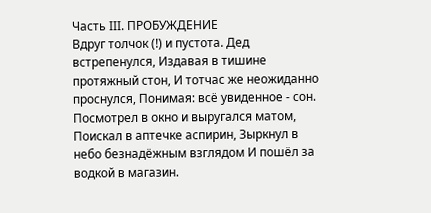Часть III. ПРОБУЖДЕНИЕ
Вдруг толчок (!) и пустота. Дед встрепенулся, Издавая в тишине протяжный стон, И тотчас же неожиданно проснулся, Понимая: всё увиденное - сон.
Посмотрел в окно и выругался матом, Поискал в аптечке аспирин, Зыркнул в небо безнадёжным взглядом И пошёл за водкой в магазин.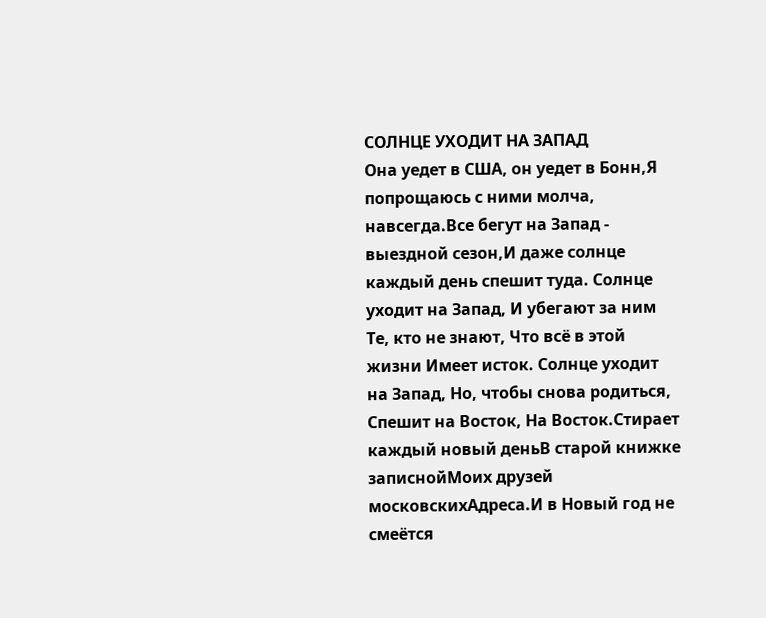СОЛНЦЕ УХОДИТ НА ЗАПАД
Она уедет в США, он уедет в Бонн,Я попрощаюсь с ними молча, навсегда.Все бегут на Запад - выездной сезон,И даже солнце каждый день спешит туда. Солнце уходит на Запад, И убегают за ним Те, кто не знают, Что всё в этой жизни Имеет исток. Солнце уходит на Запад, Но, чтобы снова родиться, Спешит на Восток, На Восток.Стирает каждый новый деньВ старой книжке записнойМоих друзей московскихАдреса.И в Новый год не смеётся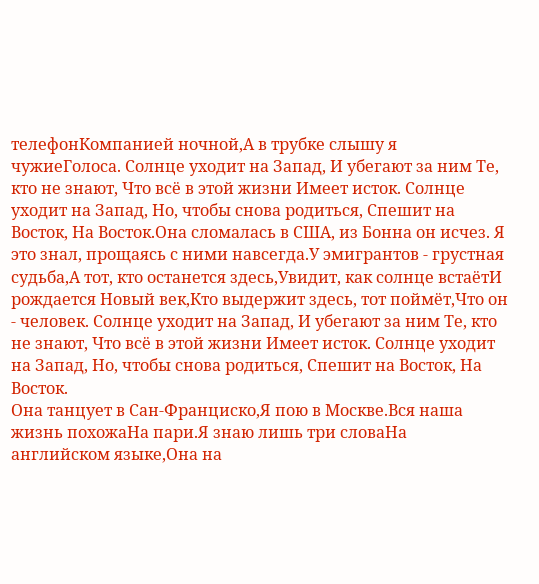телефонКомпанией ночной,А в трубке слышу я чужиеГолоса. Солнце уходит на Запад, И убегают за ним Те, кто не знают, Что всё в этой жизни Имеет исток. Солнце уходит на Запад, Но, чтобы снова родиться, Спешит на Восток, На Восток.Она сломалась в США, из Бонна он исчез. Я это знал, прощаясь с ними навсегда.У эмигрантов - грустная судьба,А тот, кто останется здесь,Увидит, как солнце встаётИ рождается Новый век,Кто выдержит здесь, тот поймёт,Что он - человек. Солнце уходит на Запад, И убегают за ним Те, кто не знают, Что всё в этой жизни Имеет исток. Солнце уходит на Запад, Но, чтобы снова родиться, Спешит на Восток, На Восток.
Она танцует в Сан-Франциско,Я пою в Москве.Вся наша жизнь похожаНа пари.Я знаю лишь три словаНа английском языке,Она на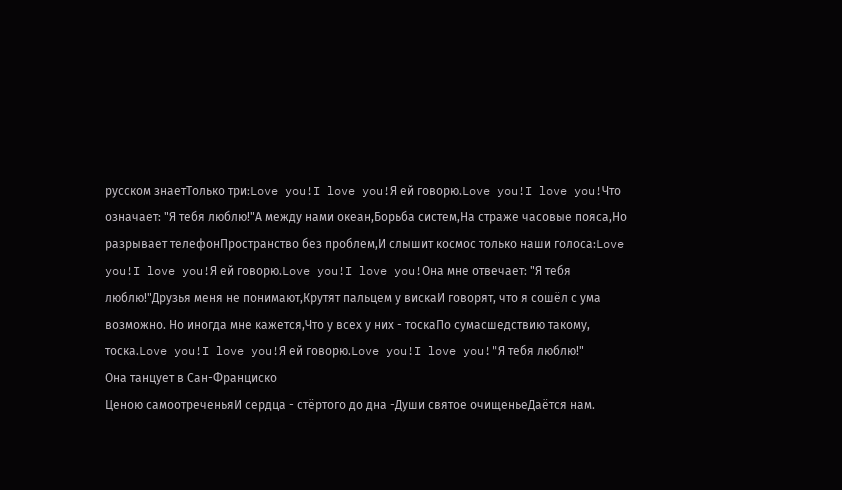русском знаетТолько три:Love you!I love you!Я ей говорю.Love you!I love you!Что означает: "Я тебя люблю!"А между нами океан,Борьба систем,На страже часовые пояса,Но разрывает телефонПространство без проблем,И слышит космос только наши голоса:Love you!I love you!Я ей говорю.Love you!I love you!Она мне отвечает: "Я тебя люблю!"Друзья меня не понимают,Крутят пальцем у вискаИ говорят, что я сошёл с ума возможно. Но иногда мне кажется,Что у всех у них - тоскаПо сумасшедствию такому, тоска.Love you!I love you!Я ей говорю.Love you!I love you!"Я тебя люблю!"
Она танцует в Сан-Франциско
Ценою самоотреченьяИ сердца - стёртого до дна -Души святое очищеньеДаётся нам.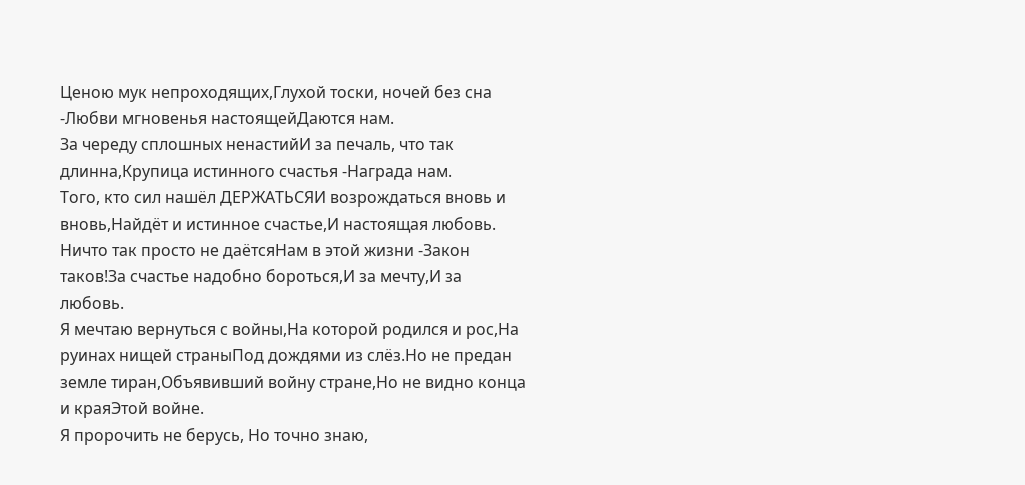Ценою мук непроходящих,Глухой тоски, ночей без сна -Любви мгновенья настоящейДаются нам.
За череду сплошных ненастийИ за печаль, что так длинна,Крупица истинного счастья -Награда нам.
Того, кто сил нашёл ДЕРЖАТЬСЯИ возрождаться вновь и вновь,Найдёт и истинное счастье,И настоящая любовь.
Ничто так просто не даётсяНам в этой жизни -Закон таков!За счастье надобно бороться,И за мечту,И за любовь.
Я мечтаю вернуться с войны,На которой родился и рос,На руинах нищей страныПод дождями из слёз.Но не предан земле тиран,Объявивший войну стране,Но не видно конца и краяЭтой войне.
Я пророчить не берусь, Но точно знаю,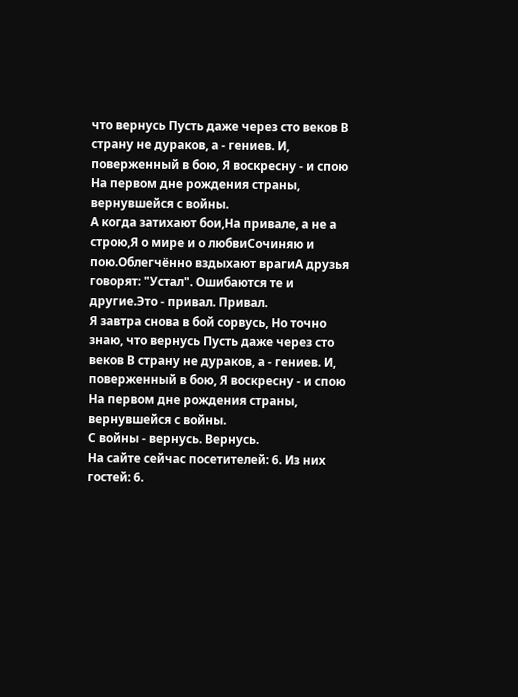что вернусь Пусть даже через сто веков В страну не дураков, а - гениев. И, поверженный в бою, Я воскресну - и спою На первом дне рождения страны, вернувшейся с войны.
А когда затихают бои,На привале, а не а строю,Я о мире и о любвиСочиняю и пою.Облегчённо вздыхают врагиА друзья говорят: "Устал". Ошибаются те и другие.Это - привал. Привал.
Я завтра снова в бой сорвусь, Но точно знаю, что вернусь Пусть даже через сто веков В страну не дураков, а - гениев. И, поверженный в бою, Я воскресну - и спою На первом дне рождения страны, вернувшейся с войны.
С войны - вернусь. Вернусь.
На сайте сейчас посетителей: 6. Из них гостей: 6.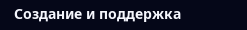Создание и поддержка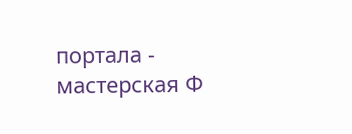портала - мастерская Ф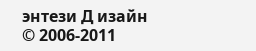энтези Д изайн © 2006-2011